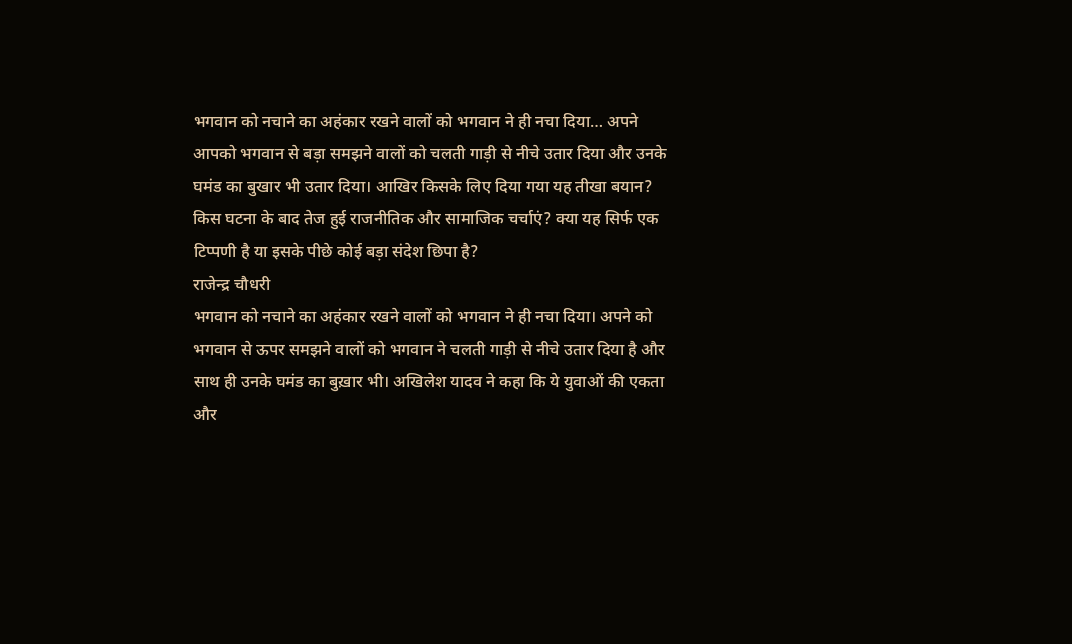भगवान को नचाने का अहंकार रखने वालों को भगवान ने ही नचा दिया… अपने आपको भगवान से बड़ा समझने वालों को चलती गाड़ी से नीचे उतार दिया और उनके घमंड का बुखार भी उतार दिया। आखिर किसके लिए दिया गया यह तीखा बयान? किस घटना के बाद तेज हुई राजनीतिक और सामाजिक चर्चाएं? क्या यह सिर्फ एक टिप्पणी है या इसके पीछे कोई बड़ा संदेश छिपा है?
राजेन्द्र चौधरी
भगवान को नचाने का अहंकार रखने वालों को भगवान ने ही नचा दिया। अपने को भगवान से ऊपर समझने वालों को भगवान ने चलती गाड़ी से नीचे उतार दिया है और साथ ही उनके घमंड का बुख़ार भी। अखिलेश यादव ने कहा कि ये युवाओं की एकता और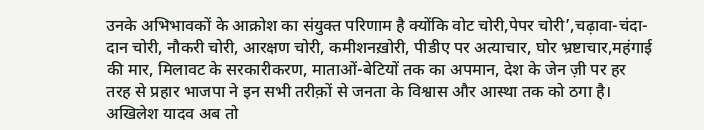उनके अभिभावकों के आक्रोश का संयुक्त परिणाम है क्योंकि वोट चोरी,पेपर चोरी’,चढ़ावा-चंदा-दान चोरी, नौकरी चोरी, आरक्षण चोरी, कमीशनख़ोरी, पीडीए पर अत्याचार, घोर भ्रष्टाचार,महंगाई की मार, मिलावट के सरकारीकरण, माताओं-बेटियों तक का अपमान, देश के जेन ज़ी पर हर तरह से प्रहार भाजपा ने इन सभी तरीक़ों से जनता के विश्वास और आस्था तक को ठगा है।
अखिलेश यादव अब तो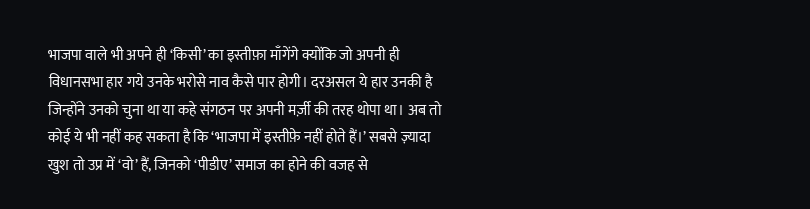भाजपा वाले भी अपने ही ‘किसी’ का इस्तीफ़ा माँगेंगे क्योंकि जो अपनी ही विधानसभा हार गये उनके भरोसे नाव कैसे पार होगी। दरअसल ये हार उनकी है जिन्होंने उनको चुना था या कहे संगठन पर अपनी मर्ज़ी की तरह थोपा था। अब तो कोई ये भी नहीं कह सकता है कि ‘भाजपा में इस्तीफ़े नहीं होते हैं।’ सबसे ज़्यादा खुश तो उप्र में ‘वो’ हैं, जिनको ‘पीडीए’ समाज का होने की वजह से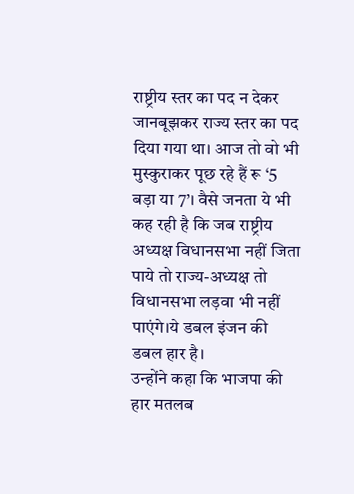राष्ट्रीय स्तर का पद न देकर जानबूझकर राज्य स्तर का पद दिया गया था। आज तो वो भी मुस्कुराकर पूछ रहे हैं रू ‘5 बड़ा या 7’। वैसे जनता ये भी कह रही है कि जब राष्ट्रीय अध्यक्ष विधानसभा नहीं जिता पाये तो राज्य-अध्यक्ष तो विधानसभा लड़वा भी नहीं पाएंगे।ये डबल इंजन की डबल हार है।
उन्होंने कहा कि भाजपा की हार मतलब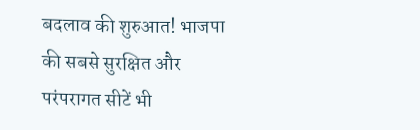बदलाव की शुरुआत! भाजपा की सबसे सुरक्षित और परंपरागत सीटें भी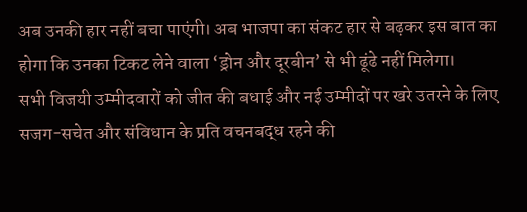अब उनकी हार नहीं बचा पाएंगी। अब भाजपा का संकट हार से बढ़कर इस बात का होगा कि उनका टिकट लेने वाला ‘ड्रोन और दूरबीन’ से भी ढूंढे नहीं मिलेगा।
सभी विजयी उम्मीदवारों को जीत की बधाई और नई उम्मीदों पर खरे उतरने के लिए सजग-सचेत और संविधान के प्रति वचनबद्ध रहने की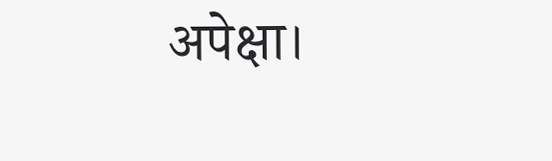अपेक्षा।